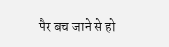पैर बच जाने से हो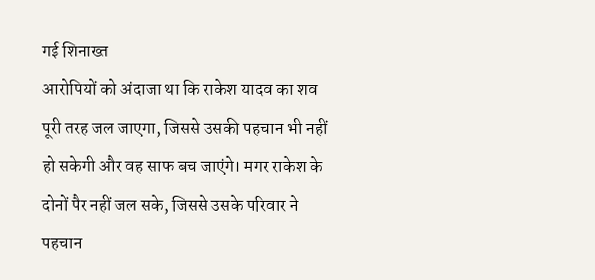गई शिनाख्त
आरोपियों को अंदाजा था कि राकेश यादव का शव पूरी तरह जल जाएगा, जिससे उसकी पहचान भी नहीं हो सकेगी और वह साफ बच जाएंगे। मगर राकेश के दोनों पैर नहीं जल सके, जिससे उसके परिवार ने पहचान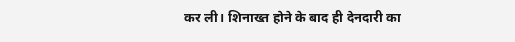कर ली। शिनाख्त होने के बाद ही देनदारी का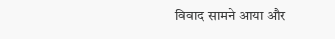विवाद सामने आया और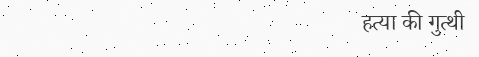हत्या की गुत्थी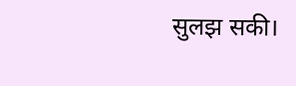सुलझ सकी।